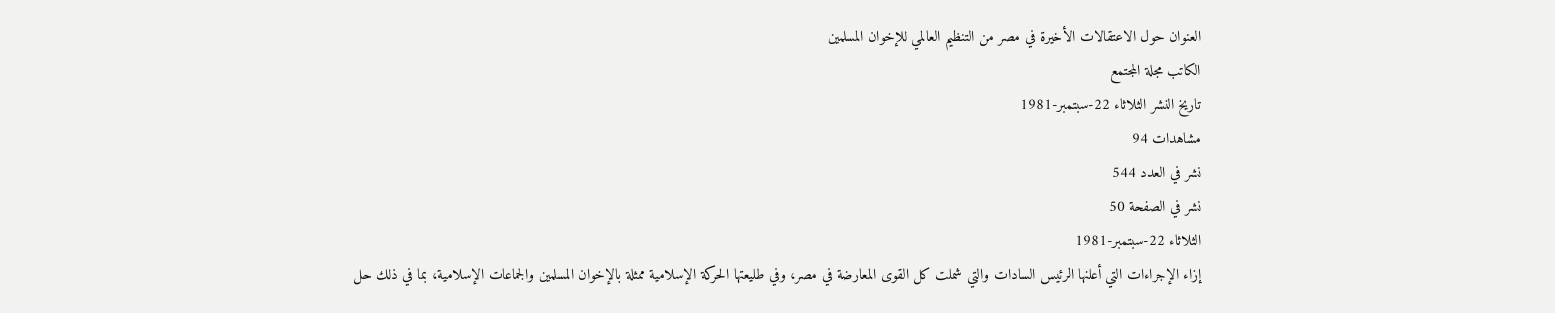العنوان حول الاعتقالات الأخيرة في مصر من التنظيم العالمي للإخوان المسلمين
الكاتب مجلة المجتمع
تاريخ النشر الثلاثاء 22-سبتمبر-1981
مشاهدات 94
نشر في العدد 544
نشر في الصفحة 50
الثلاثاء 22-سبتمبر-1981
إزاء الإجراءات التي أعلنها الرئيس السادات والتي شملت كل القوى المعارضة في مصر، وفي طليعتها الحركة الإسلامية ممثلة بالإخوان المسلمين والجماعات الإسلامية، بما في ذلك حل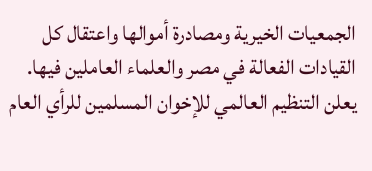الجمعيات الخيرية ومصادرة أموالها واعتقال كل القيادات الفعالة في مصر والعلماء العاملين فيها.
يعلن التنظيم العالمي للإخوان المسلمين للرأي العام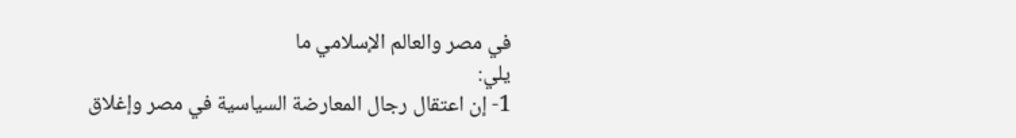في مصر والعالم الإسلامي ما
يلي:
1- إن اعتقال رجال المعارضة السياسية في مصر وإغلاق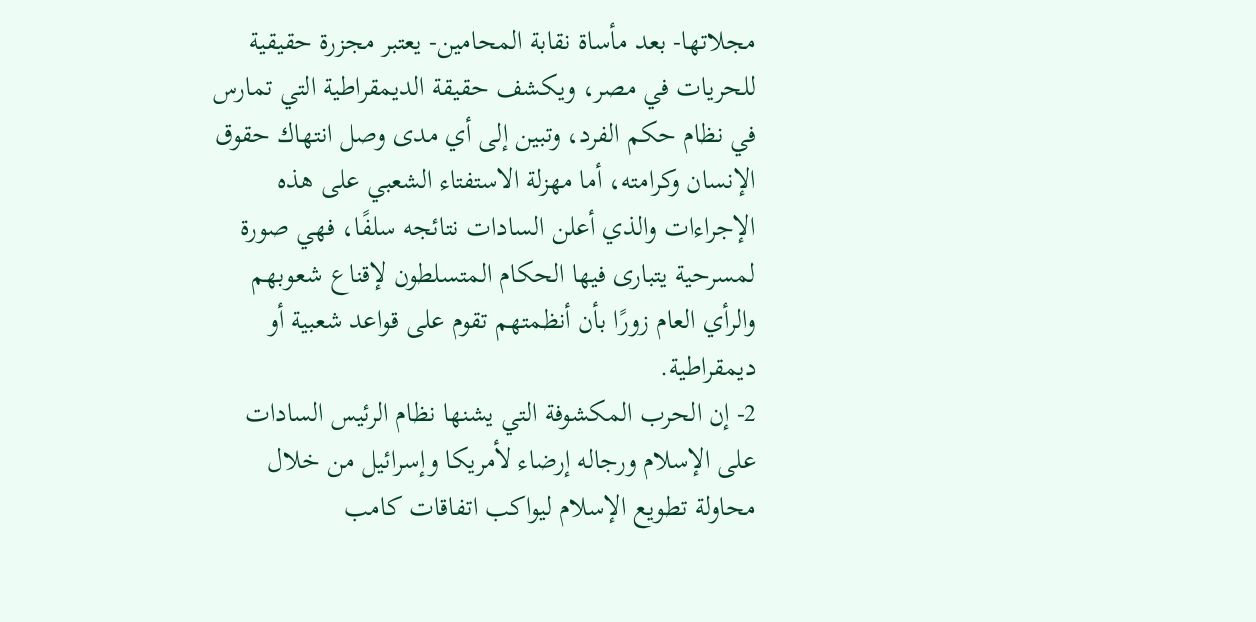مجلاتها- بعد مأساة نقابة المحامين- يعتبر مجزرة حقيقية للحريات في مصر، ويكشف حقيقة الديمقراطية التي تمارس في نظام حكم الفرد، وتبين إلى أي مدى وصل انتهاك حقوق الإنسان وكرامته، أما مهزلة الاستفتاء الشعبي على هذه الإجراءات والذي أعلن السادات نتائجه سلفًا، فهي صورة لمسرحية يتبارى فيها الحكام المتسلطون لإقناع شعوبهم والرأي العام زورًا بأن أنظمتهم تقوم على قواعد شعبية أو ديمقراطية.
2- إن الحرب المكشوفة التي يشنها نظام الرئيس السادات على الإسلام ورجاله إرضاء لأمريكا وإسرائيل من خلال محاولة تطويع الإسلام ليواكب اتفاقات كامب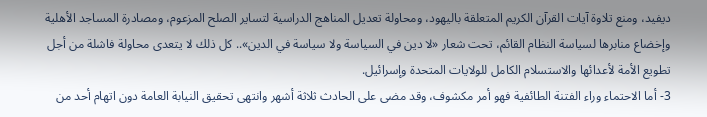ديفيد، ومنع تلاوة آيات القرآن الكريم المتعلقة باليهود، ومحاولة تعديل المناهج الدراسية لتساير الصلح المزعوم، ومصادرة المساجد الأهلية وإخضاع منابرها لسياسة النظام القائم، تحت شعار «لا دين في السياسة ولا سياسة في الدين».. كل ذلك لا يتعدى محاولة فاشلة من أجل تطويع الأمة لأعدائها والاستسلام الكامل للولايات المتحدة وإسرائيل.
3- أما الاحتماء وراء الفتنة الطائفية فهو أمر مكشوف، وقد مضى على الحادث ثلاثة أشهر وانتهى تحقيق النيابة العامة دون اتهام أحد من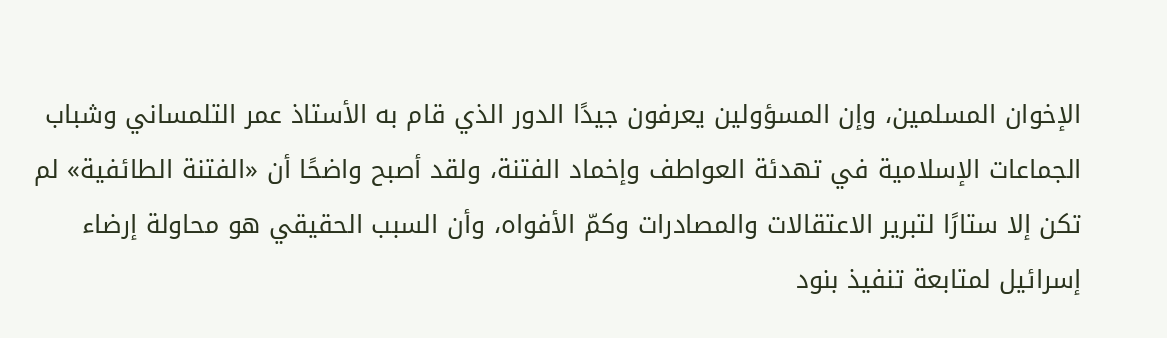الإخوان المسلمين، وإن المسؤولين يعرفون جيدًا الدور الذي قام به الأستاذ عمر التلمساني وشباب الجماعات الإسلامية في تهدئة العواطف وإخماد الفتنة، ولقد أصبح واضحًا أن «الفتنة الطائفية» لم تكن إلا ستارًا لتبرير الاعتقالات والمصادرات وكمّ الأفواه، وأن السبب الحقيقي هو محاولة إرضاء إسرائيل لمتابعة تنفيذ بنود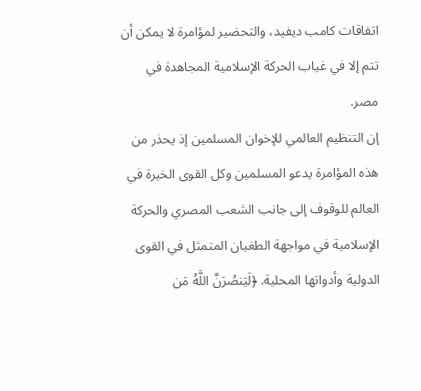اتفاقات كامب ديفيد، والتحضير لمؤامرة لا يمكن أن تتم إلا في غياب الحركة الإسلامية المجاهدة في مصر.
إن التنظيم العالمي للإخوان المسلمين إذ يحذر من هذه المؤامرة يدعو المسلمين وكل القوى الخيرة في العالم للوقوف إلى جانب الشعب المصري والحركة الإسلامية في مواجهة الطغيان المتمثل في القوى الدولية وأدواتها المحلية. ﴿لَيَنصُرَنَّ اللَّهُ مَن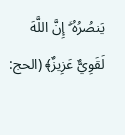يَنصُرُهُ ۗ إِنَّ اللَّهَ لَقَوِيٌّ عَزِيزٌ﴾ (الحج: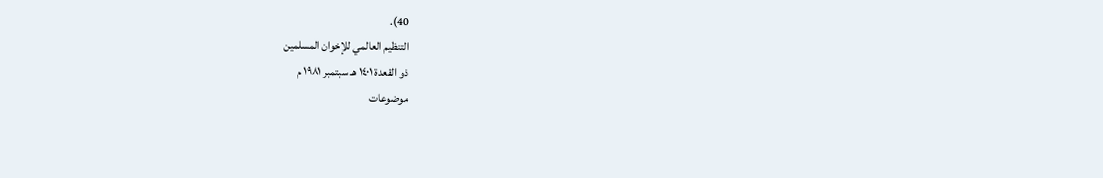40).
التنظيم العالمي للإخوان المسلمين
ذو القعدة ١٤٠١ هـ سبتمبر ١٩٨١ م
موضوعات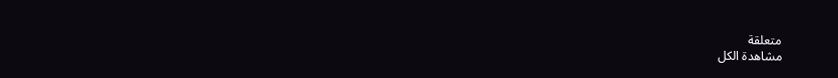متعلقة
مشاهدة الكل